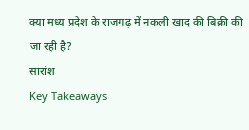क्या मध्य प्रदेश के राजगढ़ में नकली खाद की बिक्री की जा रही है?
सारांश
Key Takeaways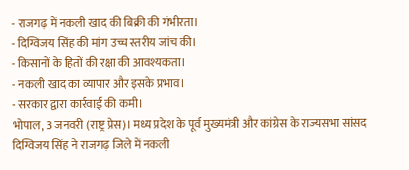- राजगढ़ में नकली खाद की बिक्री की गंभीरता।
- दिग्विजय सिंह की मांग उच्च स्तरीय जांच की।
- किसानों के हितों की रक्षा की आवश्यकता।
- नकली खाद का व्यापार और इसके प्रभाव।
- सरकार द्वारा कार्रवाई की कमी।
भोपाल, 3 जनवरी (राष्ट्र प्रेस)। मध्य प्रदेश के पूर्व मुख्यमंत्री और कांग्रेस के राज्यसभा सांसद दिग्विजय सिंह ने राजगढ़ जिले में नकली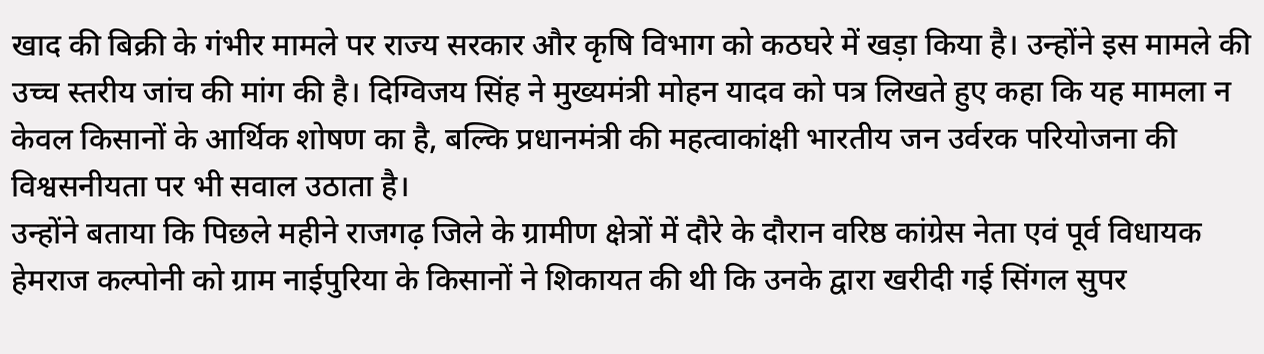खाद की बिक्री के गंभीर मामले पर राज्य सरकार और कृषि विभाग को कठघरे में खड़ा किया है। उन्होंने इस मामले की उच्च स्तरीय जांच की मांग की है। दिग्विजय सिंह ने मुख्यमंत्री मोहन यादव को पत्र लिखते हुए कहा कि यह मामला न केवल किसानों के आर्थिक शोषण का है, बल्कि प्रधानमंत्री की महत्वाकांक्षी भारतीय जन उर्वरक परियोजना की विश्वसनीयता पर भी सवाल उठाता है।
उन्होंने बताया कि पिछले महीने राजगढ़ जिले के ग्रामीण क्षेत्रों में दौरे के दौरान वरिष्ठ कांग्रेस नेता एवं पूर्व विधायक हेमराज कल्पोनी को ग्राम नाईपुरिया के किसानों ने शिकायत की थी कि उनके द्वारा खरीदी गई सिंगल सुपर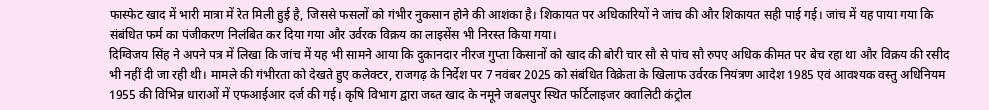फास्फेट खाद में भारी मात्रा में रेत मिली हुई है, जिससे फसलों को गंभीर नुकसान होने की आशंका है। शिकायत पर अधिकारियों ने जांच की और शिकायत सही पाई गई। जांच में यह पाया गया कि संबंधित फर्म का पंजीकरण निलंबित कर दिया गया और उर्वरक विक्रय का लाइसेंस भी निरस्त किया गया।
दिग्विजय सिंह ने अपने पत्र में लिखा कि जांच में यह भी सामने आया कि दुकानदार नीरज गुप्ता किसानों को खाद की बोरी चार सौ से पांच सौ रुपए अधिक कीमत पर बेच रहा था और विक्रय की रसीद भी नहीं दी जा रही थी। मामले की गंभीरता को देखते हुए कलेक्टर, राजगढ़ के निर्देश पर 7 नवंबर 2025 को संबंधित विक्रेता के खिलाफ उर्वरक नियंत्रण आदेश 1985 एवं आवश्यक वस्तु अधिनियम 1955 की विभिन्न धाराओं में एफआईआर दर्ज की गई। कृषि विभाग द्वारा जब्त खाद के नमूने जबलपुर स्थित फर्टिलाइजर क्वालिटी कंट्रोल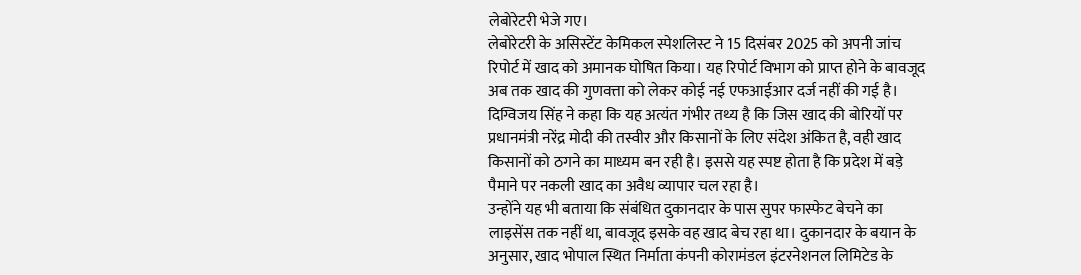लेबोरेटरी भेजे गए।
लेबोरेटरी के असिस्टेंट केमिकल स्पेशलिस्ट ने 15 दिसंबर 2025 को अपनी जांच रिपोर्ट में खाद को अमानक घोषित किया। यह रिपोर्ट विभाग को प्राप्त होने के बावजूद अब तक खाद की गुणवत्ता को लेकर कोई नई एफआईआर दर्ज नहीं की गई है।
दिग्विजय सिंह ने कहा कि यह अत्यंत गंभीर तथ्य है कि जिस खाद की बोरियों पर प्रधानमंत्री नरेंद्र मोदी की तस्वीर और किसानों के लिए संदेश अंकित है, वही खाद किसानों को ठगने का माध्यम बन रही है। इससे यह स्पष्ट होता है कि प्रदेश में बड़े पैमाने पर नकली खाद का अवैध व्यापार चल रहा है।
उन्होंने यह भी बताया कि संबंधित दुकानदार के पास सुपर फास्फेट बेचने का लाइसेंस तक नहीं था, बावजूद इसके वह खाद बेच रहा था। दुकानदार के बयान के अनुसार, खाद भोपाल स्थित निर्माता कंपनी कोरामंडल इंटरनेशनल लिमिटेड के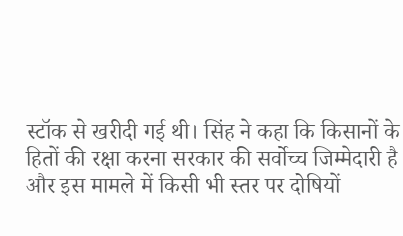स्टॉक से खरीदी गई थी। सिंह ने कहा कि किसानों के हितों की रक्षा करना सरकार की सर्वोच्च जिम्मेदारी है और इस मामले में किसी भी स्तर पर दोषियों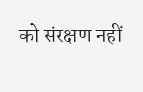को संरक्षण नहीं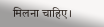मिलना चाहिए।